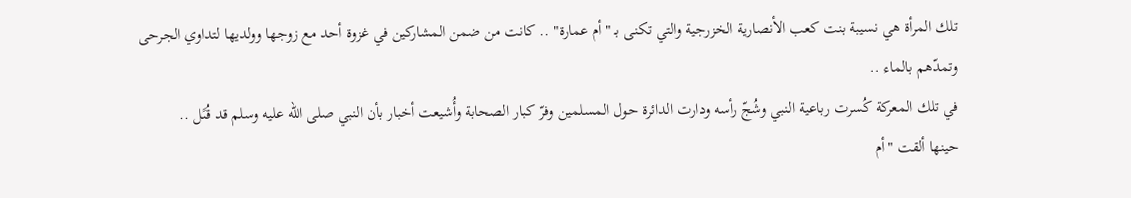تلك المرأة هي نسيبة بنت كعب الأنصارية الخزرجية والتي تكنى بـ "أم عمارة" .. كانت من ضمن المشاركين في غزوة أحد مع زوجها وولديها لتداوي الجرحى وتمدّهم بالماء ..
في تلك المعركة كُسرت رباعية النبي وشُجّ رأسه ودارت الدائرة حول المسلمين وفرّ كبار الصحابة وأُشيعت أخبار بأن النبي صلى الله عليه وسلم قد قُىًل ..
حينها ألقت "أم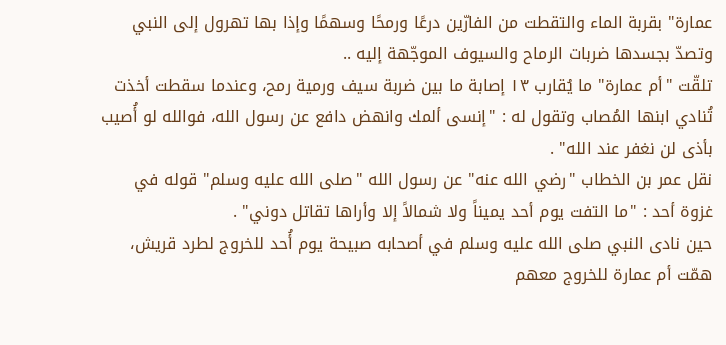عمارة" بقربة الماء والتقطت من الفارّين درعًا ورمحًا وسهمًا وإذا بها تهرول إلى النبي وتصدّ بجسدها ضربات الرماح والسيوف الموجّهة إليه ..
تلقّت "أم عمارة" ما يُقارب ١٣ إصابة ما بين ضربة سيف ورمية رمح، وعندما سقطت أخذت تُنادي ابنها المُصاب وتقول له : "إنسى ألمك وانهض دافع عن رسول الله، فوالله لو أُصيب بأذى لن نغفر عند الله" .
نقل عمر بن الخطاب "رضي الله عنه" عن رسول الله "صلى الله عليه وسلم" قوله في غزوة أحد : "ما التفت يوم أحد يميناً ولا شمالاً إلا وأراها تقاتل دوني" .
حين نادى النبي صلى الله عليه وسلم في أصحابه صبيحة يوم أُحد للخروج لطرد قريش، همّت أم عمارة للخروج معهم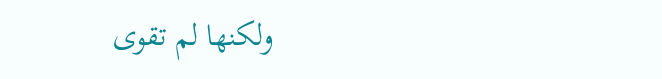ولكنها لم تقوى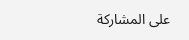على المشاركة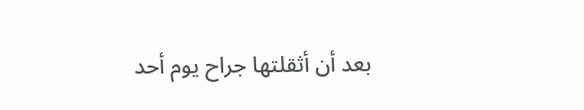بعد أن أثقلتها جراح يوم أحد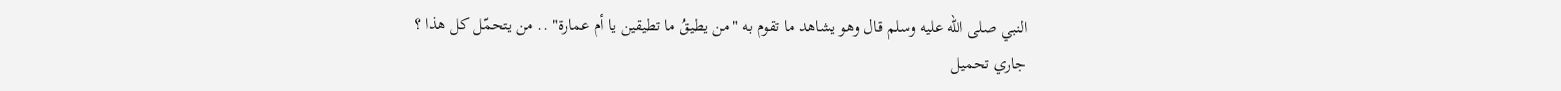النبي صلى الله عليه وسلم قال وهو يشاهد ما تقوم به "من يطيقُ ما تطيقين يا أم عمارة" .. من يتحمّل كل هذا ؟
جاري تحميل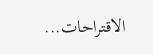الاقتراحات...